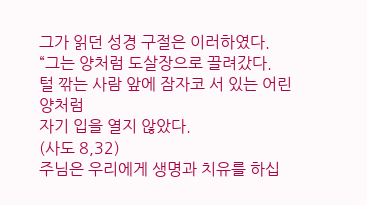그가 읽던 성경 구절은 이러하였다.
“그는 양처럼 도살장으로 끌려갔다.
털 깎는 사람 앞에 잠자코 서 있는 어린 양처럼
자기 입을 열지 않았다.
(사도 8,32)
주님은 우리에게 생명과 치유를 하십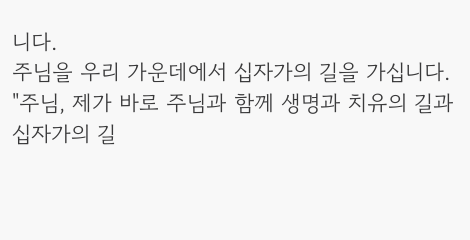니다.
주님을 우리 가운데에서 십자가의 길을 가십니다.
"주님, 제가 바로 주님과 함께 생명과 치유의 길과
십자가의 길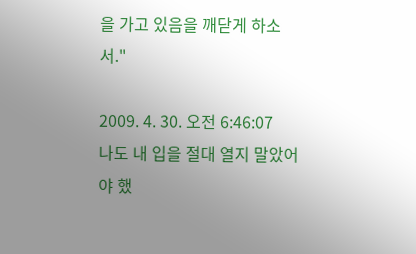을 가고 있음을 깨닫게 하소서."

2009. 4. 30. 오전 6:46:07
나도 내 입을 절대 열지 말았어야 했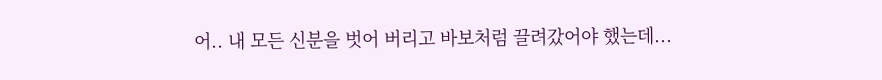어.. 내 모든 신분을 벗어 버리고 바보처럼 끌려갔어야 했는데...